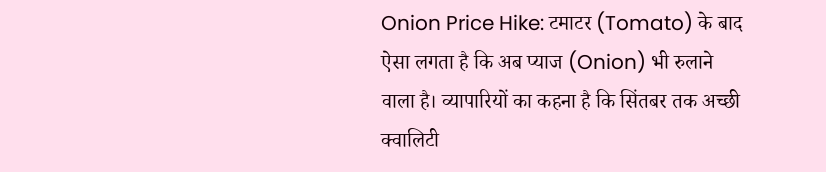Onion Price Hike: टमाटर (Tomato) के बाद ऐसा लगता है कि अब प्याज (Onion) भी रुलाने वाला है। व्यापारियों का कहना है कि सिंतबर तक अच्छी क्वालिटी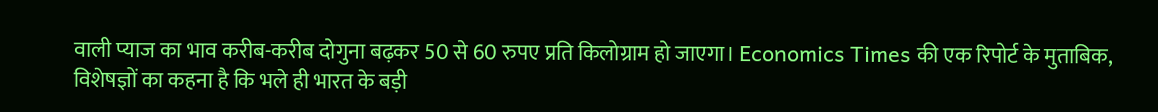वाली प्याज का भाव करीब-करीब दोगुना बढ़कर 50 से 60 रुपए प्रति किलोग्राम हो जाएगा। Economics Times की एक रिपोर्ट के मुताबिक, विशेषज्ञों का कहना है कि भले ही भारत के बड़ी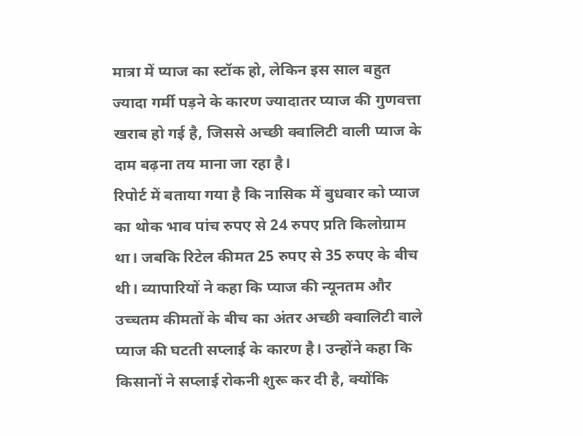मात्रा में प्याज का स्टॉक हो, लेकिन इस साल बहुत ज्यादा गर्मी पड़ने के कारण ज्यादातर प्याज की गुणवत्ता खराब हो गई है, जिससे अच्छी क्वालिटी वाली प्याज के दाम बढ़ना तय माना जा रहा है।
रिपोर्ट में बताया गया है कि नासिक में बुधवार को प्याज का थोक भाव पांच रुपए से 24 रुपए प्रति किलोग्राम था। जबकि रिटेल कीमत 25 रुपए से 35 रुपए के बीच थी। व्यापारियों ने कहा कि प्याज की न्यूनतम और उच्चतम कीमतों के बीच का अंतर अच्छी क्वालिटी वाले प्याज की घटती सप्लाई के कारण है। उन्होंने कहा कि किसानों ने सप्लाई रोकनी शुरू कर दी है, क्योंकि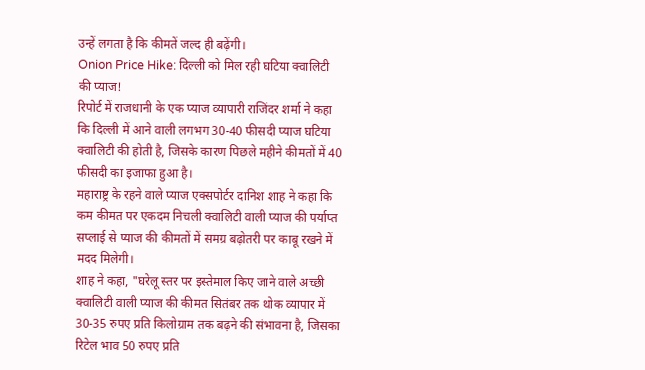उन्हें लगता है कि कीमतें जल्द ही बढ़ेंगी।
Onion Price Hike: दिल्ली को मिल रही घटिया क्वालिटी की प्याज!
रिपोर्ट में राजधानी के एक प्याज व्यापारी राजिंदर शर्मा ने कहा कि दिल्ली में आने वाली लगभग 30-40 फीसदी प्याज घटिया क्वालिटी की होती है, जिसके कारण पिछले महीने कीमतों में 40 फीसदी का इजाफा हुआ है।
महाराष्ट्र के रहने वाले प्याज एक्सपोर्टर दानिश शाह ने कहा कि कम कीमत पर एकदम निचली क्वालिटी वाली प्याज की पर्याप्त सप्लाई से प्याज की कीमतों में समग्र बढ़ोतरी पर काबू रखने में मदद मिलेगी।
शाह ने कहा, "घरेलू स्तर पर इस्तेमाल किए जाने वाले अच्छी क्वालिटी वाली प्याज की कीमत सितंबर तक थोक व्यापार में 30-35 रुपए प्रति किलोग्राम तक बढ़ने की संभावना है, जिसका रिटेल भाव 50 रुपए प्रति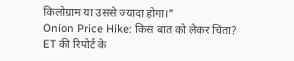किलोग्राम या उससे ज्यादा होगा।"
Onion Price Hike: किस बात को लेकर चिंता?
ET की रिपोर्ट के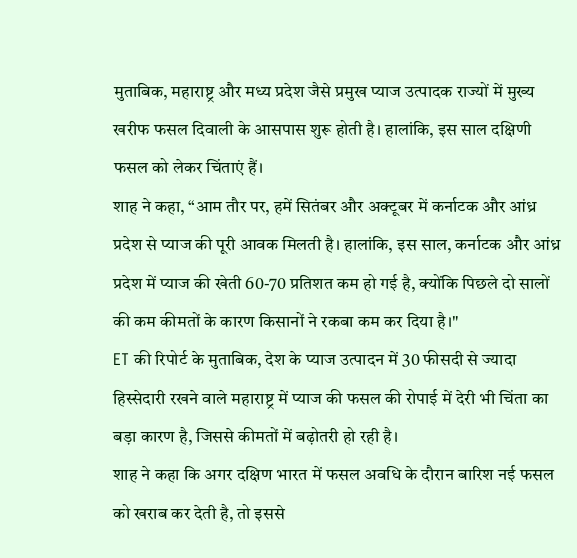मुताबिक, महाराष्ट्र और मध्य प्रदेश जैसे प्रमुख प्याज उत्पादक राज्यों में मुख्य खरीफ फसल दिवाली के आसपास शुरू होती है। हालांकि, इस साल दक्षिणी फसल को लेकर चिंताएं हैं।
शाह ने कहा, “आम तौर पर, हमें सितंबर और अक्टूबर में कर्नाटक और आंध्र प्रदेश से प्याज की पूरी आवक मिलती है। हालांकि, इस साल, कर्नाटक और आंध्र प्रदेश में प्याज की खेती 60-70 प्रतिशत कम हो गई है, क्योंकि पिछले दो सालों की कम कीमतों के कारण किसानों ने रकबा कम कर दिया है।"
ET की रिपोर्ट के मुताबिक, देश के प्याज उत्पादन में 30 फीसदी से ज्यादा हिस्सेदारी रखने वाले महाराष्ट्र में प्याज की फसल की रोपाई में देरी भी चिंता का बड़ा कारण है, जिससे कीमतों में बढ़ोतरी हो रही है।
शाह ने कहा कि अगर दक्षिण भारत में फसल अवधि के दौरान बारिश नई फसल को खराब कर देती है, तो इससे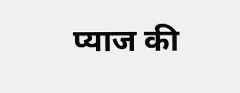प्याज की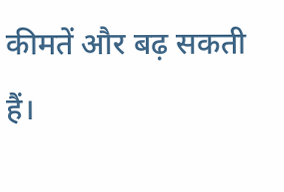कीमतें और बढ़ सकती हैं।